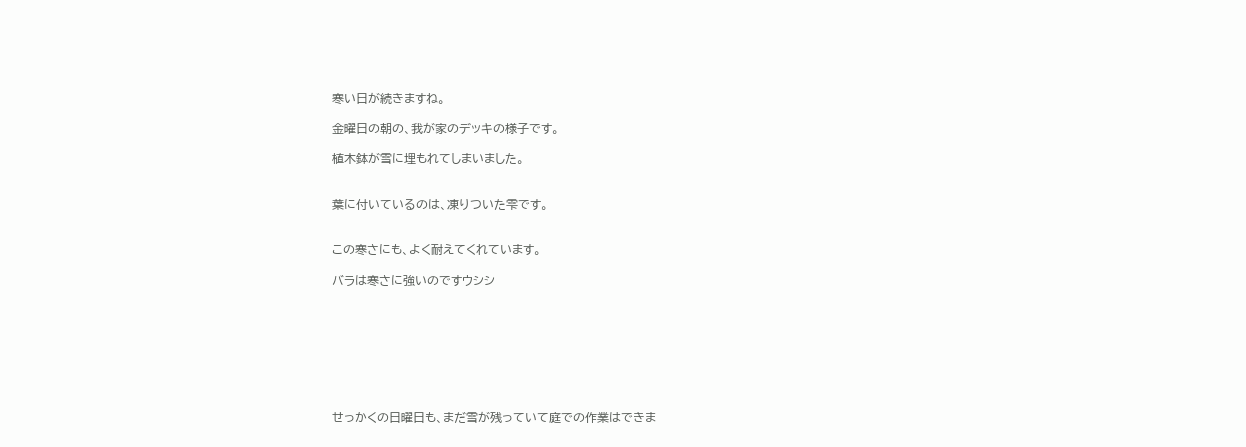寒い日が続きますね。

金曜日の朝の、我が家のデッキの様子です。

植木鉢が雪に埋もれてしまいました。


葉に付いているのは、凍りついた雫です。


この寒さにも、よく耐えてくれています。

バラは寒さに強いのですウシシ








せっかくの日曜日も、まだ雪が残っていて庭での作業はできま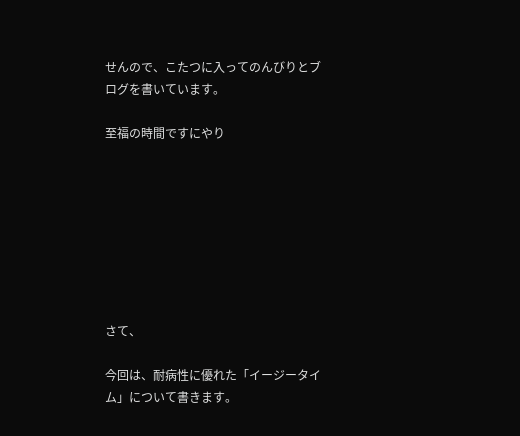せんので、こたつに入ってのんびりとブログを書いています。

至福の時間ですにやり








さて、

今回は、耐病性に優れた「イージータイム」について書きます。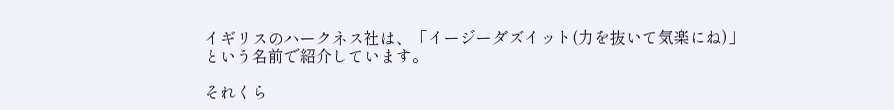イギリスのハークネス社は、「イージーダズイット(力を抜いて気楽にね)」という名前で紹介しています。

それくら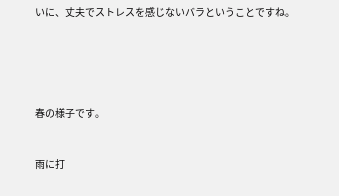いに、丈夫でストレスを感じないバラということですね。





春の様子です。


雨に打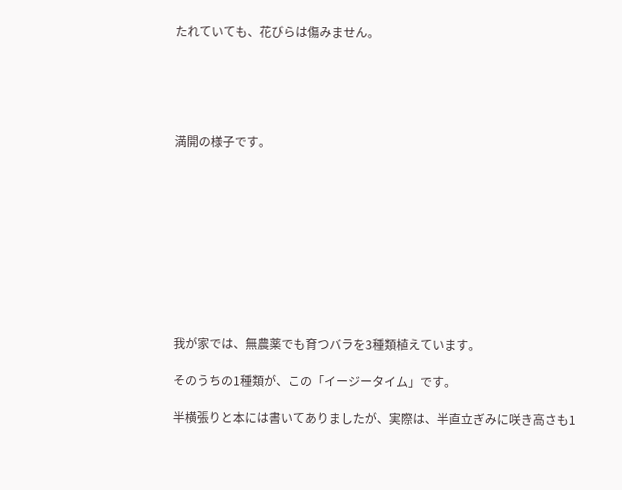たれていても、花びらは傷みません。





満開の様子です。










我が家では、無農薬でも育つバラを3種類植えています。

そのうちの1種類が、この「イージータイム」です。

半横張りと本には書いてありましたが、実際は、半直立ぎみに咲き高さも1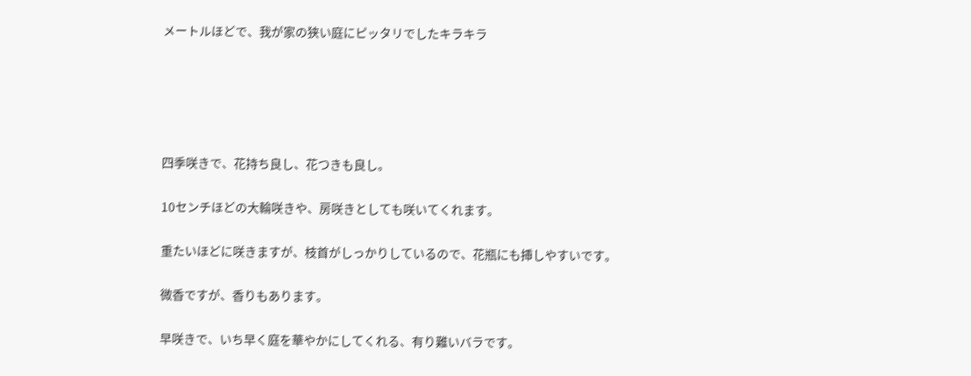メートルほどで、我が家の狭い庭にピッタリでしたキラキラ





四季咲きで、花持ち良し、花つきも良し。

10センチほどの大輪咲きや、房咲きとしても咲いてくれます。

重たいほどに咲きますが、枝首がしっかりしているので、花瓶にも挿しやすいです。

微香ですが、香りもあります。

早咲きで、いち早く庭を華やかにしてくれる、有り難いバラです。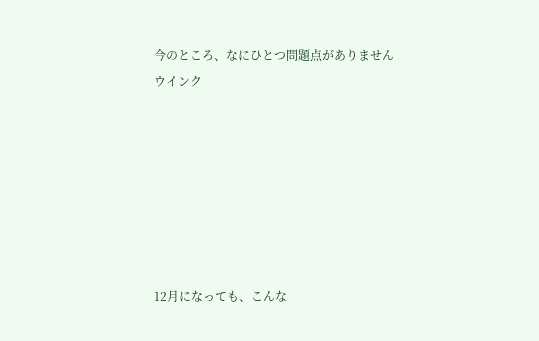今のところ、なにひとつ問題点がありません
ウインク







12月になっても、こんな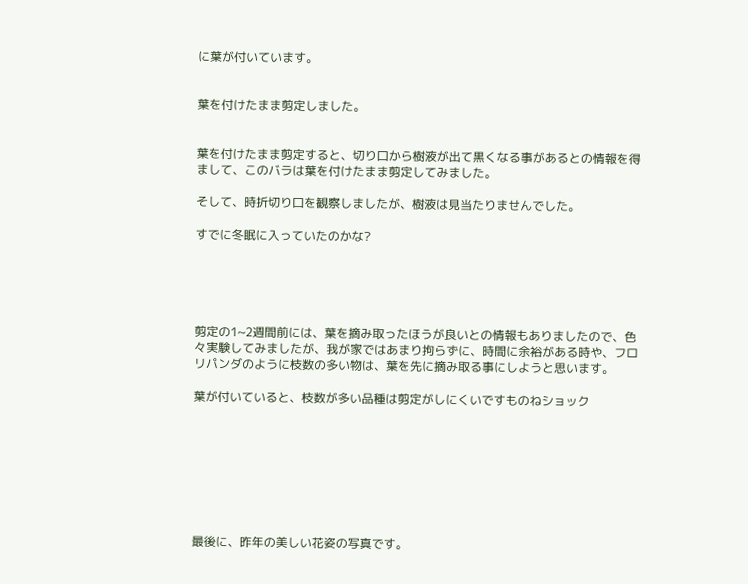に葉が付いています。


葉を付けたまま剪定しました。


葉を付けたまま剪定すると、切り口から樹液が出て黒くなる事があるとの情報を得まして、このバラは葉を付けたまま剪定してみました。

そして、時折切り口を観察しましたが、樹液は見当たりませんでした。

すでに冬眠に入っていたのかな?





剪定の1~2週間前には、葉を摘み取ったほうが良いとの情報もありましたので、色々実験してみましたが、我が家ではあまり拘らずに、時間に余裕がある時や、フロリパンダのように枝数の多い物は、葉を先に摘み取る事にしようと思います。

葉が付いていると、枝数が多い品種は剪定がしにくいですものねショック








最後に、昨年の美しい花姿の写真です。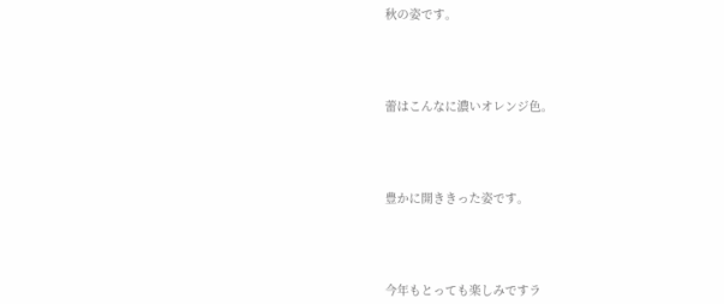秋の姿です。




蕾はこんなに濃いオレンジ色。




豊かに開ききった姿です。




今年もとっても楽しみですラ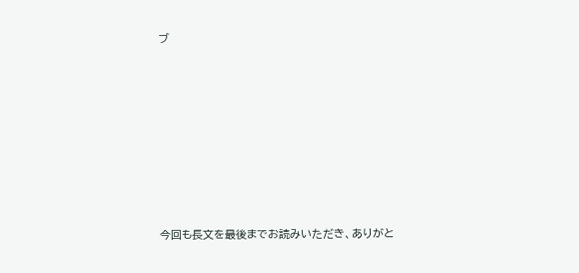ブ








今回も長文を最後までお読みいただき、ありがと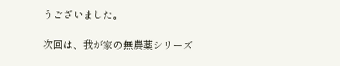うございました。

次回は、我が家の無農薬シリーズ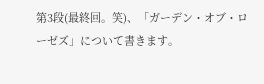第3段(最終回。笑)、「ガーデン・オブ・ローゼズ」について書きます。